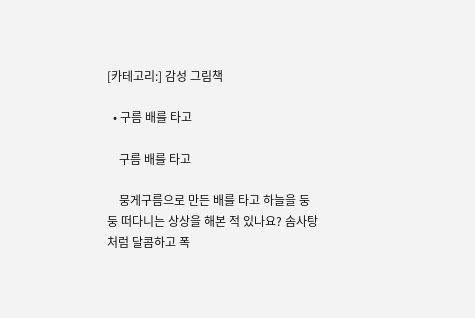[카테고리:] 감성 그림책

  • 구름 배를 타고

    구름 배를 타고

    뭉게구름으로 만든 배를 타고 하늘을 둥둥 떠다니는 상상을 해본 적 있나요? 솜사탕처럼 달콤하고 폭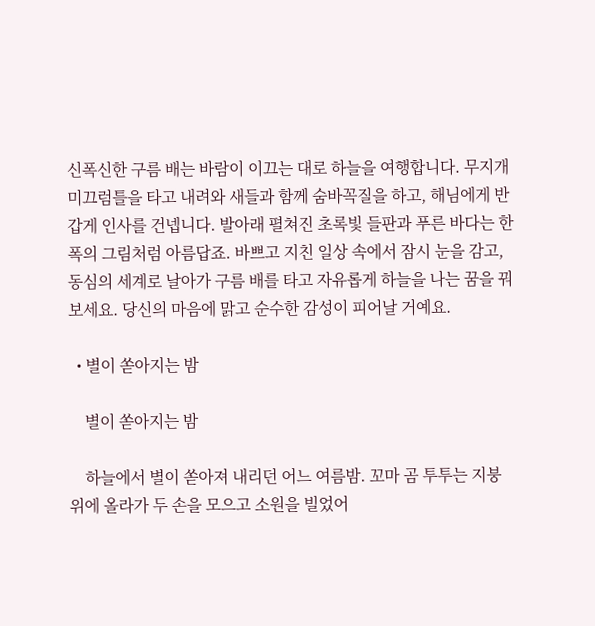신폭신한 구름 배는 바람이 이끄는 대로 하늘을 여행합니다. 무지개 미끄럼틀을 타고 내려와 새들과 함께 숨바꼭질을 하고, 해님에게 반갑게 인사를 건넵니다. 발아래 펼쳐진 초록빛 들판과 푸른 바다는 한 폭의 그림처럼 아름답죠. 바쁘고 지친 일상 속에서 잠시 눈을 감고, 동심의 세계로 날아가 구름 배를 타고 자유롭게 하늘을 나는 꿈을 꿔보세요. 당신의 마음에 맑고 순수한 감성이 피어날 거예요.

  • 별이 쏟아지는 밤

    별이 쏟아지는 밤

    하늘에서 별이 쏟아져 내리던 어느 여름밤. 꼬마 곰 투투는 지붕 위에 올라가 두 손을 모으고 소원을 빌었어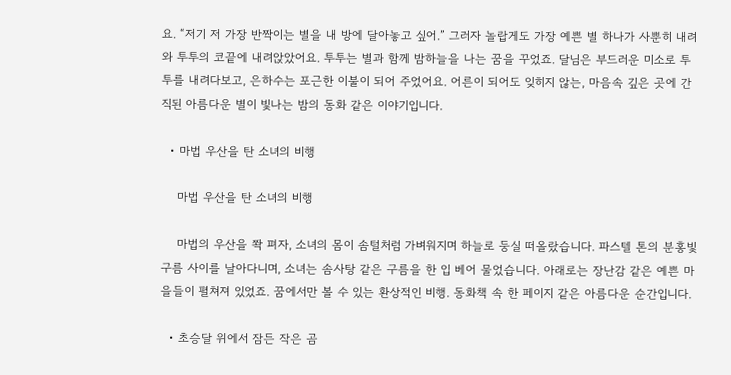요. “저기 저 가장 반짝이는 별을 내 방에 달아놓고 싶어.” 그러자 놀랍게도 가장 예쁜 별 하나가 사뿐히 내려와 투투의 코끝에 내려앉았어요. 투투는 별과 함께 밤하늘을 나는 꿈을 꾸었죠. 달님은 부드러운 미소로 투투를 내려다보고, 은하수는 포근한 이불이 되어 주었어요. 어른이 되어도 잊히지 않는, 마음속 깊은 곳에 간직된 아름다운 별이 빛나는 밤의 동화 같은 이야기입니다.

  • 마법 우산을 탄 소녀의 비행

    마법 우산을 탄 소녀의 비행

    마법의 우산을 쫙 펴자, 소녀의 몸이 솜털처럼 가벼워지며 하늘로 둥실 떠올랐습니다. 파스텔 톤의 분홍빛 구름 사이를 날아다니며, 소녀는 솜사탕 같은 구름을 한 입 베어 물었습니다. 아래로는 장난감 같은 예쁜 마을들이 펼쳐져 있었죠. 꿈에서만 볼 수 있는 환상적인 비행. 동화책 속 한 페이지 같은 아름다운 순간입니다.

  • 초승달 위에서 잠든 작은 곰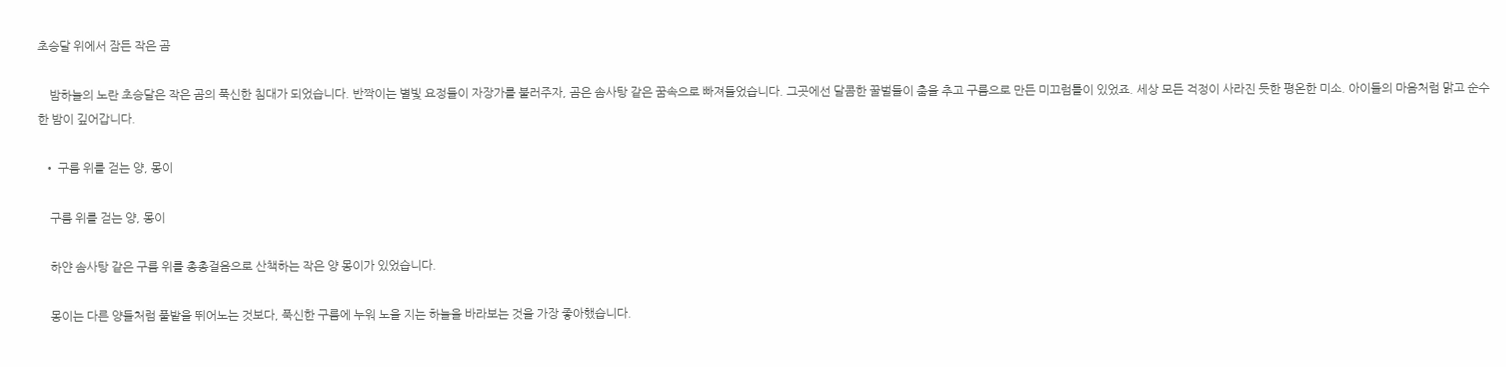초승달 위에서 잠든 작은 곰

    밤하늘의 노란 초승달은 작은 곰의 푹신한 침대가 되었습니다. 반짝이는 별빛 요정들이 자장가를 불러주자, 곰은 솜사탕 같은 꿈속으로 빠져들었습니다. 그곳에선 달콤한 꿀벌들이 춤을 추고 구름으로 만든 미끄럼틀이 있었죠. 세상 모든 걱정이 사라진 듯한 평온한 미소. 아이들의 마음처럼 맑고 순수한 밤이 깊어갑니다.

  • 구름 위를 걷는 양, 몽이

    구름 위를 걷는 양, 몽이

    하얀 솜사탕 같은 구름 위를 총총걸음으로 산책하는 작은 양 몽이가 있었습니다.

    몽이는 다른 양들처럼 풀밭을 뛰어노는 것보다, 푹신한 구름에 누워 노을 지는 하늘을 바라보는 것을 가장 좋아했습니다.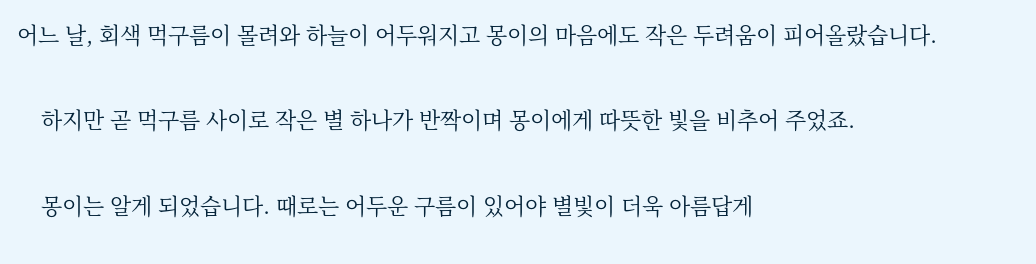어느 날, 회색 먹구름이 몰려와 하늘이 어두워지고 몽이의 마음에도 작은 두려움이 피어올랐습니다.

    하지만 곧 먹구름 사이로 작은 별 하나가 반짝이며 몽이에게 따뜻한 빛을 비추어 주었죠.

    몽이는 알게 되었습니다. 때로는 어두운 구름이 있어야 별빛이 더욱 아름답게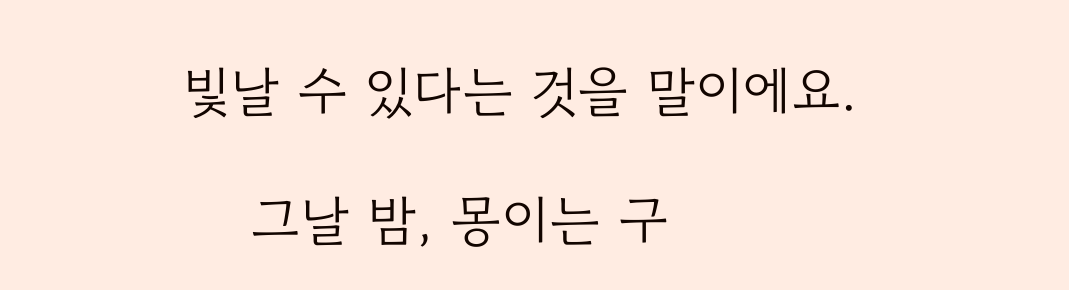빛날 수 있다는 것을 말이에요.

    그날 밤, 몽이는 구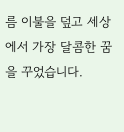름 이불을 덮고 세상에서 가장 달콤한 꿈을 꾸었습니다.